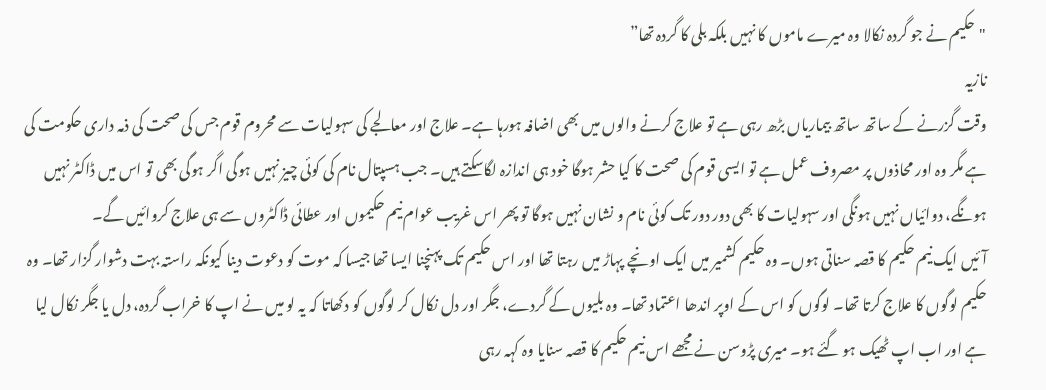"حکیم نے جو گردہ نکالا وہ میرے ماموں کا نہیں بلکہ بلی کا گردہ تھا”
نازیہ
وقت گزرنے کے ساتھ ساتھ بیماریاں بڑھ رہی ہے تو علاج کرنے والوں میں بھی اضافہ ہورہا ہے۔ علاج اور معالجے کی سہولیات سے محروم قوم جس کی صحت کی ذمہ داری حکومت کی ہے مگر وہ اور محاذوں پر مصروف عمل ہے تو ایسی قوم کی صحت کا کیا حشر ہوگا خود ہی اندازہ لگاسکتے ہیں۔ جب ہسپتال نام کی کوئی چیز نہیں ہوگی اگر ہوگی بھی تو اس میں ڈاکٹر نہیں ہونگے، دوائیاں نہیں ہونگی اور سہولیات کا بھی دور دور تک کوئی نام و نشان نہیں ہوگا تو پھر اس غریب عوام نیم حکیموں اور عطائی ڈاکٹروں سے ہی علاج کروائیں گے۔
آئیں ایک نیم حکیم کا قصہ سناتی ہوں۔ وہ حکیم کشمیر میں ایک اونچے پہاڑ میں رہتا تھا اور اس حکیم تک پہنچنا ایسا تھا جیسا کہ موت کو دعوت دینا کیونکہ راستہ بہت دشوار گزار تھا۔ وہ حکیم لوگوں کا علاج کرتا تھا۔ لوگوں کو اس کے اوپر اندھا اعتماد تھا۔ وہ بلیوں کے گردے، جگر اور دل نکال کر لوگوں کو دکھاتا کہ یہ لو میں نے اپ کا خراب گردہ، دل یا جگر نکال لیا ہے اور اب اپ ٹھیک ہو گئے ہو۔ میری پڑوسن نے مجھے اس نیم حکیم کا قصہ سنایا وہ کہہ رہی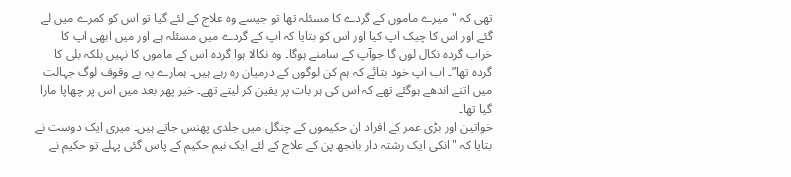تھی کہ "میرے ماموں کے گردے کا مسئلہ تھا تو جیسے وہ علاج کے لئے گیا تو اس کو کمرے میں لے گئے اور اس کا چیک اپ کیا اور اس کو بتایا کہ اپ کے گردے میں مسئلہ ہے اور میں ابھی اپ کا خراب گردہ نکال لوں گا جوآپ کے سامنے ہوگا۔ وہ نکالا ہوا گردہ اس کے ماموں کا نہیں بلکہ بلی کا گردہ تھا”۔ اب اپ خود بتائے کہ ہم کن لوگوں کے درمیان رہ رہے ہیں۔ ہمارے یہ بے وقوف لوگ جہالت میں اتنے اندھے ہوگئے تھے کہ اس کی ہر بات پر یقین کر لیتے تھے۔ خیر پھر بعد میں اس پر چھاپا مارا گیا تھا۔
خواتین اور بڑی عمر کے افراد ان حکیموں کے چنگل میں جلدی پھنس جاتے ہیں۔ میری ایک دوست نے بتایا کہ "انکی ایک رشتہ دار بانجھ پن کے علاج کے لئے ایک نیم حکیم کے پاس گئی پہلے تو حکیم نے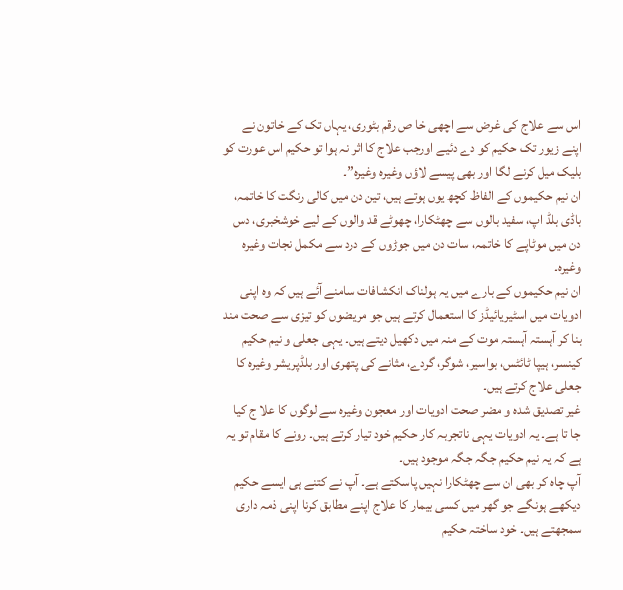اس سے علاج کی غرض سے اچھی خا ص رقم بٹوری، یہاں تک کے خاتون نے اپنے زیور تک حکیم کو دے دئیے اورجب علاج کا اثر نہ ہوا تو حکیم اس عورت کو بلیک میل کرنے لگا اور بھی پیسے لاؤں وغیرہ وغیرہ”۔
ان نیم حکیموں کے الفاظ کچھ یوں ہوتے ہیں، تین دن میں کالی رنگت کا خاتمہ، باڈی بلڈ اپ، سفید بالوں سے چھٹکارا، چھوٹے قد والوں کے لیے خوشخبری، دس دن میں موٹاپے کا خاتمہ، سات دن میں جوڑوں کے درد سے مکمل نجات وغیرہ وغیرہ۔
ان نیم حکیموں کے بارے میں یہ ہولناک انکشافات سامنے آئے ہیں کہ وہ اپنی ادویات میں اسٹیریائیڈز کا استعمال کرتے ہیں جو مریضوں کو تیزی سے صحت مند بنا کر آہستہ آہستہ موت کے منہ میں دکھیل دیتے ہیں۔ یہی جعلی و نیم حکیم کینسر، ہیپا ٹائٹس، بواسیر، شوگر، گردے، مثانے کی پتھری اور بلڈپریشر وغیرہ کا جعلی علاج کرتے ہیں۔
غیر تصدیق شدہ و مضر صحت ادویات اور معجون وغیرہ سے لوگوں کا علا ج کیا جا تا ہے۔ یہ ادویات یہی ناتجربہ کار حکیم خود تیار کرتے ہیں۔ رونے کا مقام تو یہ ہے کہ یہ نیم حکیم جگہ جگہ موجود ہیں۔
آپ چاہ کر بھی ان سے چھٹکارا نہیں پاسکتے ہے۔ آپ نے کتنے ہی ایسے حکیم دیکھے ہونگے جو گھر میں کسی بیمار کا علاج اپنے مطابق کرنا اپنی ذمہ داری سمجھتے ہیں۔ خود ساختہ حکیم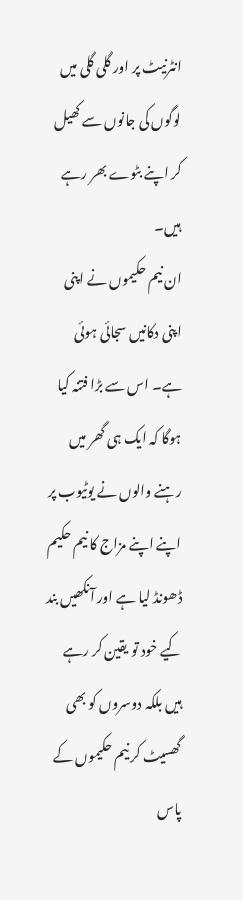انٹرنیٹ پر اور گلی گلی میں لوگوں کی جانوں سے کھیل کر اپنے بٹوے بھر رہے ہیں۔
ان نیم حکیموں نے اپنی اپنی دکانیں سجائی ہوئی ہے۔ اس سے بڑا فتنہ کیا ہوگا کہ ایک ہی گھر میں رہنے والوں نے یوٹیوب پر اپنے اپنے مزاج کا نیم حکیم ڈھونڈ لیا ہے اور آنکھیں بند کیے خود تو یقین کر رہے ہیں بلکہ دوسروں کو بھی گھسیٹ کر نیم حکیموں کے پاس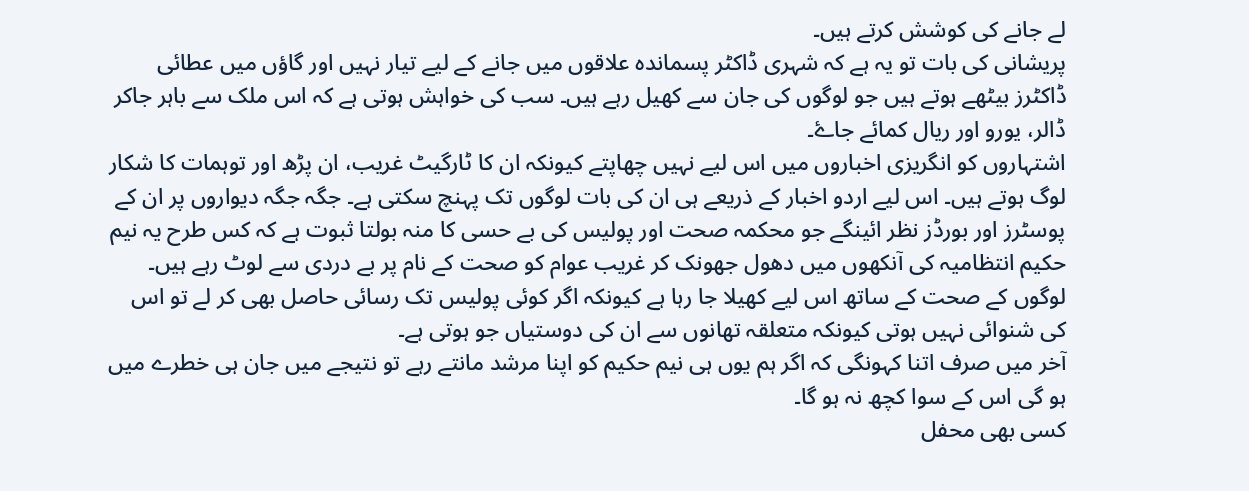لے جانے کی کوشش کرتے ہیں۔
پریشانی کی بات تو یہ ہے کہ شہری ڈاکٹر پسماندہ علاقوں میں جانے کے لیے تیار نہیں اور گاؤں میں عطائی ڈاکٹرز بیٹھے ہوتے ہیں جو لوگوں کی جان سے کھیل رہے ہیں۔ سب کی خواہش ہوتی ہے کہ اس ملک سے باہر جاکر ڈالر، یورو اور ریال کمائے جاۓ۔
اشتہاروں کو انگریزی اخباروں میں اس لیے نہیں چھاپتے کیونکہ ان کا ٹارگیٹ غریب، ان پڑھ اور توہمات کا شکار لوگ ہوتے ہیں۔ اس لیے اردو اخبار کے ذریعے ہی ان کی بات لوگوں تک پہنچ سکتی ہے۔ جگہ جگہ دیواروں پر ان کے پوسٹرز اور بورڈز نظر ائینگے جو محکمہ صحت اور پولیس کی بے حسی کا منہ بولتا ثبوت ہے کہ کس طرح یہ نیم حکیم انتظامیہ کی آنکھوں میں دھول جھونک کر غریب عوام کو صحت کے نام پر بے دردی سے لوٹ رہے ہیں۔
لوگوں کے صحت کے ساتھ اس لیے کھیلا جا رہا ہے کیونکہ اگر کوئی پولیس تک رسائی حاصل بھی کر لے تو اس کی شنوائی نہیں ہوتی کیونکہ متعلقہ تھانوں سے ان کی دوستیاں جو ہوتی ہے۔
آخر میں صرف اتنا کہونگی کہ اگر ہم یوں ہی نیم حکیم کو اپنا مرشد مانتے رہے تو نتیجے میں جان ہی خطرے میں ہو گی اس کے سوا کچھ نہ ہو گا۔
کسی بھی محفل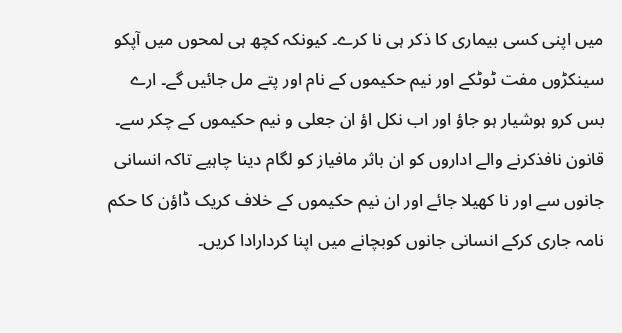میں اپنی کسی بیماری کا ذکر ہی نا کرے۔ کیونکہ کچھ ہی لمحوں میں آپکو سینکڑوں مفت ٹوٹکے اور نیم حکیموں کے نام اور پتے مل جائیں گے۔ ارے بس کرو ہوشیار ہو جاؤ اور اب نکل اؤ ان جعلی و نیم حکیموں کے چکر سے۔ قانون نافذکرنے والے اداروں کو ان باثر مافیاز کو لگام دینا چاہیے تاکہ انسانی جانوں سے اور نا کھیلا جائے اور ان نیم حکیموں کے خلاف کریک ڈاؤن کا حکم نامہ جاری کرکے انسانی جانوں کوبچانے میں اپنا کردارادا کریں۔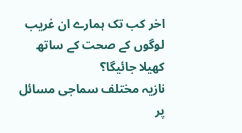اخر کب تک ہمارے ان غریب لوگوں کے صحت کے ساتھ کھیلا جائیگا؟
نازیہ مختلف سماجی مسائل پر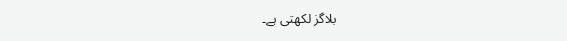بلاگز لکھتی ہے۔